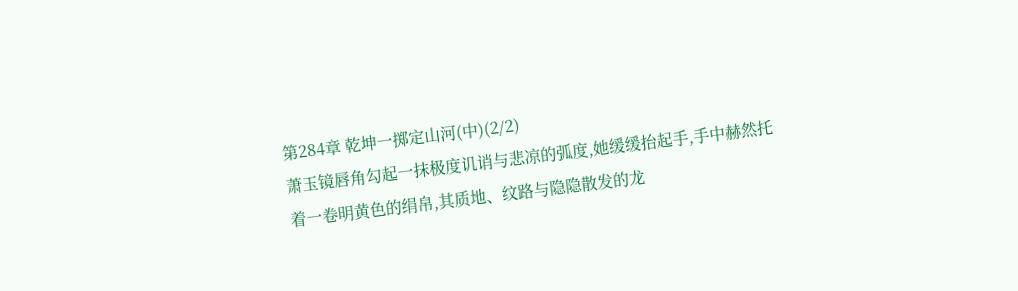第284章 乾坤一掷定山河(中)(2/2)
萧玉镜唇角勾起一抹极度讥诮与悲凉的弧度,她缓缓抬起手,手中赫然托着一卷明黄色的绢帛,其质地、纹路与隐隐散发的龙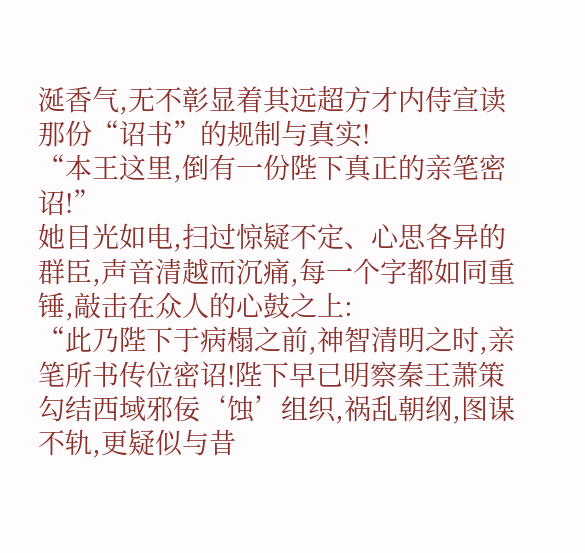涎香气,无不彰显着其远超方才内侍宣读那份“诏书”的规制与真实!
“本王这里,倒有一份陛下真正的亲笔密诏!”
她目光如电,扫过惊疑不定、心思各异的群臣,声音清越而沉痛,每一个字都如同重锤,敲击在众人的心鼓之上:
“此乃陛下于病榻之前,神智清明之时,亲笔所书传位密诏!陛下早已明察秦王萧策勾结西域邪佞‘蚀’组织,祸乱朝纲,图谋不轨,更疑似与昔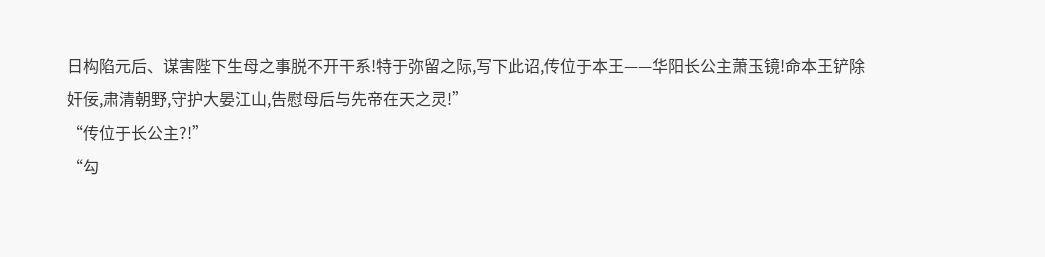日构陷元后、谋害陛下生母之事脱不开干系!特于弥留之际,写下此诏,传位于本王——华阳长公主萧玉镜!命本王铲除奸佞,肃清朝野,守护大晏江山,告慰母后与先帝在天之灵!”
“传位于长公主?!”
“勾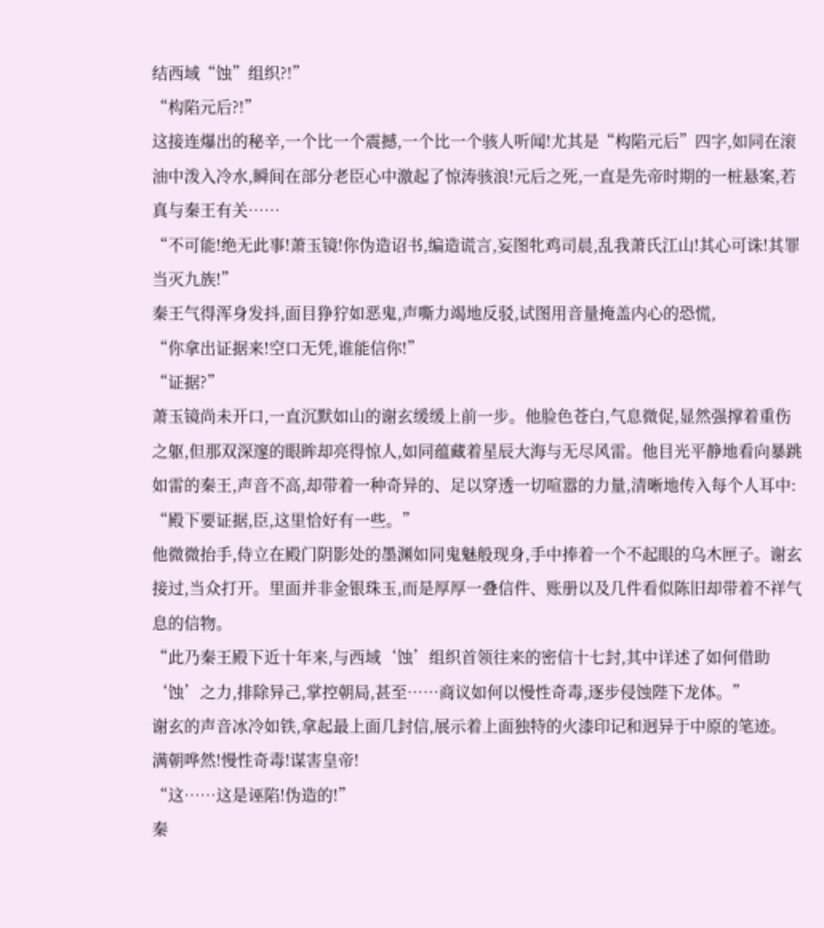结西域“蚀”组织?!”
“构陷元后?!”
这接连爆出的秘辛,一个比一个震撼,一个比一个骇人听闻!尤其是“构陷元后”四字,如同在滚油中泼入冷水,瞬间在部分老臣心中激起了惊涛骇浪!元后之死,一直是先帝时期的一桩悬案,若真与秦王有关……
“不可能!绝无此事!萧玉镜!你伪造诏书,编造谎言,妄图牝鸡司晨,乱我萧氏江山!其心可诛!其罪当灭九族!”
秦王气得浑身发抖,面目狰狞如恶鬼,声嘶力竭地反驳,试图用音量掩盖内心的恐慌,
“你拿出证据来!空口无凭,谁能信你!”
“证据?”
萧玉镜尚未开口,一直沉默如山的谢玄缓缓上前一步。他脸色苍白,气息微促,显然强撑着重伤之躯,但那双深邃的眼眸却亮得惊人,如同蕴藏着星辰大海与无尽风雷。他目光平静地看向暴跳如雷的秦王,声音不高,却带着一种奇异的、足以穿透一切喧嚣的力量,清晰地传入每个人耳中:
“殿下要证据,臣,这里恰好有一些。”
他微微抬手,侍立在殿门阴影处的墨渊如同鬼魅般现身,手中捧着一个不起眼的乌木匣子。谢玄接过,当众打开。里面并非金银珠玉,而是厚厚一叠信件、账册以及几件看似陈旧却带着不祥气息的信物。
“此乃秦王殿下近十年来,与西域‘蚀’组织首领往来的密信十七封,其中详述了如何借助‘蚀’之力,排除异己,掌控朝局,甚至……商议如何以慢性奇毒,逐步侵蚀陛下龙体。”
谢玄的声音冰冷如铁,拿起最上面几封信,展示着上面独特的火漆印记和迥异于中原的笔迹。
满朝哗然!慢性奇毒!谋害皇帝!
“这……这是诬陷!伪造的!”
秦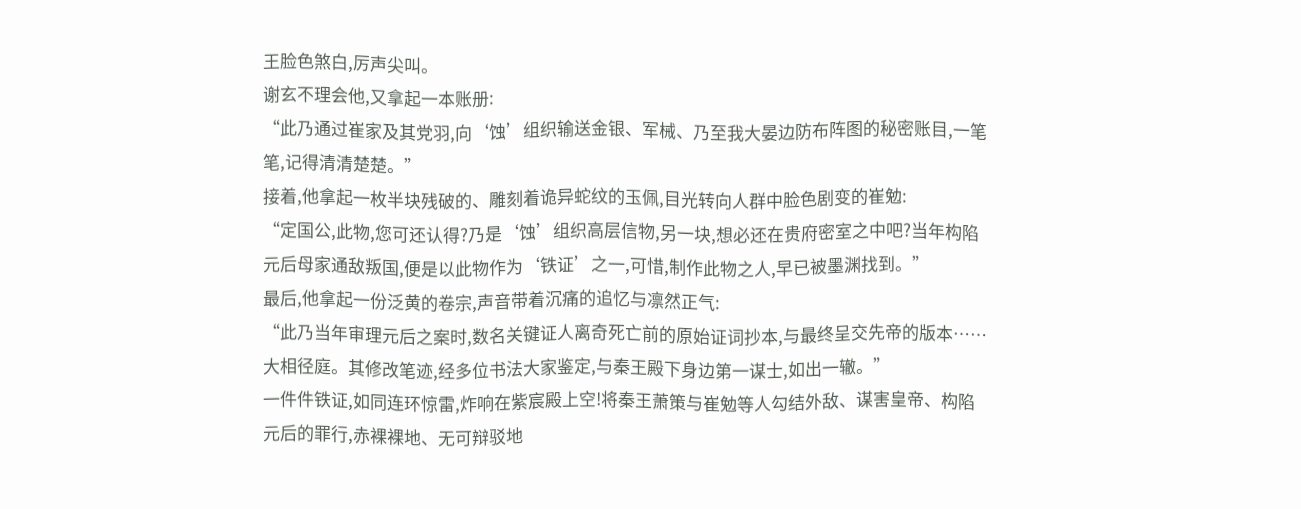王脸色煞白,厉声尖叫。
谢玄不理会他,又拿起一本账册:
“此乃通过崔家及其党羽,向‘蚀’组织输送金银、军械、乃至我大晏边防布阵图的秘密账目,一笔笔,记得清清楚楚。”
接着,他拿起一枚半块残破的、雕刻着诡异蛇纹的玉佩,目光转向人群中脸色剧变的崔勉:
“定国公,此物,您可还认得?乃是‘蚀’组织高层信物,另一块,想必还在贵府密室之中吧?当年构陷元后母家通敌叛国,便是以此物作为‘铁证’之一,可惜,制作此物之人,早已被墨渊找到。”
最后,他拿起一份泛黄的卷宗,声音带着沉痛的追忆与凛然正气:
“此乃当年审理元后之案时,数名关键证人离奇死亡前的原始证词抄本,与最终呈交先帝的版本……大相径庭。其修改笔迹,经多位书法大家鉴定,与秦王殿下身边第一谋士,如出一辙。”
一件件铁证,如同连环惊雷,炸响在紫宸殿上空!将秦王萧策与崔勉等人勾结外敌、谋害皇帝、构陷元后的罪行,赤裸裸地、无可辩驳地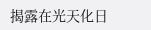揭露在光天化日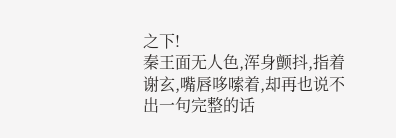之下!
秦王面无人色,浑身颤抖,指着谢玄,嘴唇哆嗦着,却再也说不出一句完整的话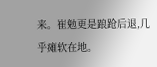来。崔勉更是踉跄后退,几乎瘫软在地。